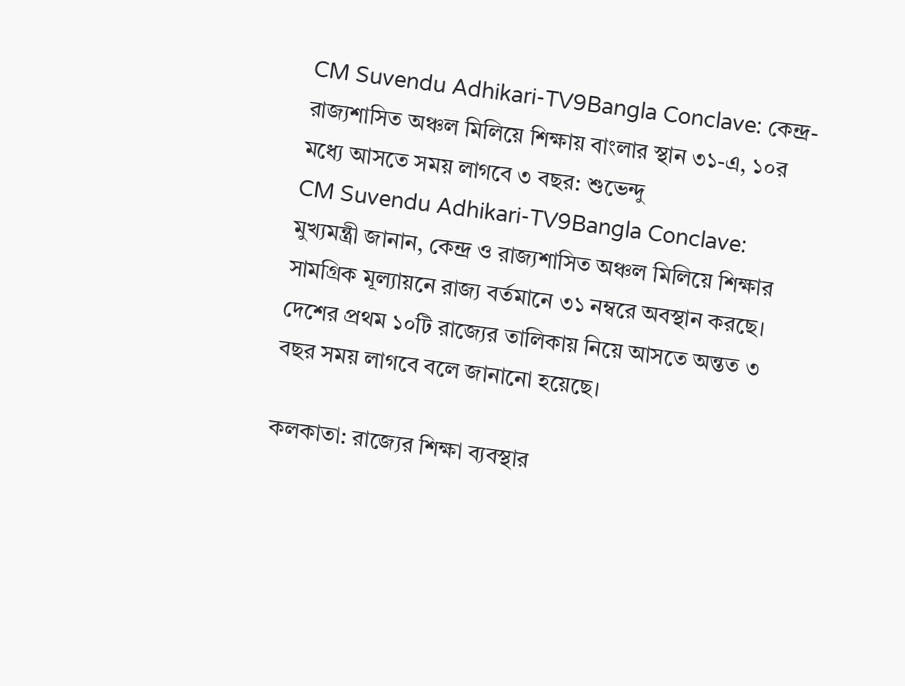CM Suvendu Adhikari-TV9Bangla Conclave: কেন্দ্র-রাজ্যশাসিত অঞ্চল মিলিয়ে শিক্ষায় বাংলার স্থান ৩১-এ, ১০র মধ্যে আসতে সময় লাগবে ৩ বছর: শুভেন্দু
CM Suvendu Adhikari-TV9Bangla Conclave: মুখ্যমন্ত্রী জানান, কেন্দ্র ও রাজ্যশাসিত অঞ্চল মিলিয়ে শিক্ষার সামগ্রিক মূল্যায়নে রাজ্য বর্তমানে ৩১ নম্বরে অবস্থান করছে। দেশের প্রথম ১০টি রাজ্যের তালিকায় নিয়ে আসতে অন্তত ৩ বছর সময় লাগবে বলে জানানো হয়েছে।

কলকাতা: রাজ্যের শিক্ষা ব্যবস্থার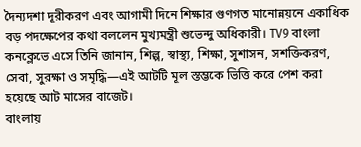দৈন্যদশা দূরীকরণ এবং আগামী দিনে শিক্ষার গুণগত মানোন্নয়নে একাধিক বড় পদক্ষেপের কথা বললেন মুখ্যমন্ত্রী শুভেন্দু অধিকারী। TV9 বাংলা কনক্লেভে এসে তিনি জানান, শিল্প, স্বাস্থ্য, শিক্ষা, সুশাসন, সশক্তিকরণ, সেবা, সুরক্ষা ও সমৃদ্ধি—এই আটটি মূল স্তম্ভকে ভিত্তি করে পেশ করা হয়েছে আট মাসের বাজেট।
বাংলায়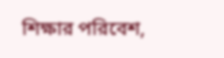শিক্ষার পরিবেশ,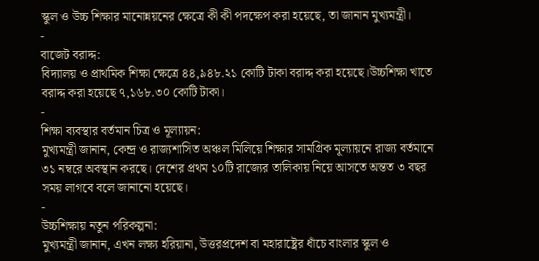স্কুল ও উচ্চ শিক্ষার মানোন্নয়নের ক্ষেত্রে কী কী পদক্ষেপ করা হয়েছে, তা জানান মুখ্যমন্ত্রী।
-
বাজেট বরাদ্দ:
বিদ্যালয় ও প্রাথমিক শিক্ষা ক্ষেত্রে ৪৪,৯৪৮.২১ কোটি টাকা বরাদ্দ করা হয়েছে।উচ্চশিক্ষা খাতে বরাদ্দ করা হয়েছে ৭,১৬৮.৩০ কোটি টাকা।
-
শিক্ষা ব্যবস্থার বর্তমান চিত্র ও মূল্যায়ন:
মুখ্যমন্ত্রী জানান, কেন্দ্র ও রাজ্যশাসিত অঞ্চল মিলিয়ে শিক্ষার সামগ্রিক মূল্যায়নে রাজ্য বর্তমানে ৩১ নম্বরে অবস্থান করছে। দেশের প্রথম ১০টি রাজ্যের তালিকায় নিয়ে আসতে অন্তত ৩ বছর সময় লাগবে বলে জানানো হয়েছে।
-
উচ্চশিক্ষায় নতুন পরিকল্পনা:
মুখ্যমন্ত্রী জানান, এখন লক্ষ্য হরিয়ানা, উত্তরপ্রদেশ বা মহারাষ্ট্রের ধাঁচে বাংলার স্কুল ও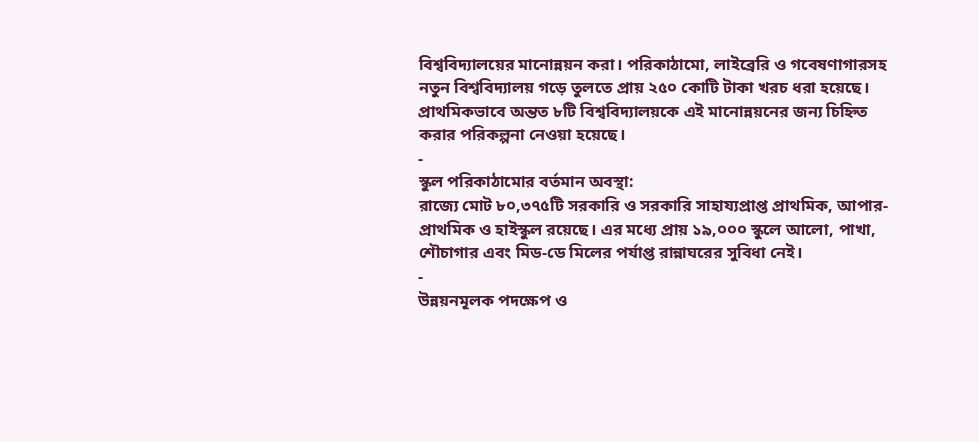বিশ্ববিদ্যালয়ের মানোন্নয়ন করা। পরিকাঠামো, লাইব্রেরি ও গবেষণাগারসহ নতুন বিশ্ববিদ্যালয় গড়ে তুলতে প্রায় ২৫০ কোটি টাকা খরচ ধরা হয়েছে। প্রাথমিকভাবে অন্তত ৮টি বিশ্ববিদ্যালয়কে এই মানোন্নয়নের জন্য চিহ্নিত করার পরিকল্পনা নেওয়া হয়েছে।
-
স্কুল পরিকাঠামোর বর্তমান অবস্থা:
রাজ্যে মোট ৮০,৩৭৫টি সরকারি ও সরকারি সাহায্যপ্রাপ্ত প্রাথমিক, আপার-প্রাথমিক ও হাইস্কুল রয়েছে। এর মধ্যে প্রায় ১৯,০০০ স্কুলে আলো, পাখা, শৌচাগার এবং মিড-ডে মিলের পর্যাপ্ত রান্নাঘরের সুবিধা নেই।
-
উন্নয়নমূলক পদক্ষেপ ও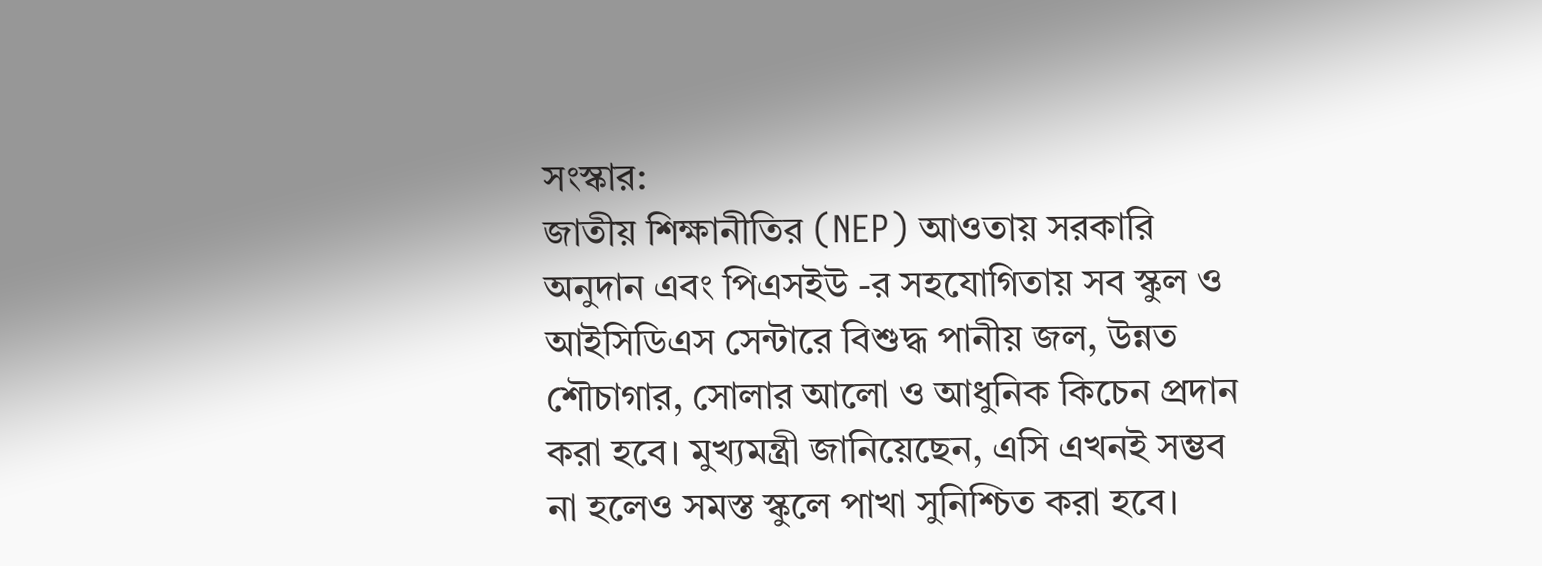সংস্কার:
জাতীয় শিক্ষানীতির (NEP) আওতায় সরকারি অনুদান এবং পিএসইউ -র সহযোগিতায় সব স্কুল ও আইসিডিএস সেন্টারে বিশুদ্ধ পানীয় জল, উন্নত শৌচাগার, সোলার আলো ও আধুনিক কিচেন প্রদান করা হবে। মুখ্যমন্ত্রী জানিয়েছেন, এসি এখনই সম্ভব না হলেও সমস্ত স্কুলে পাখা সুনিশ্চিত করা হবে।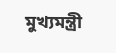মুখ্যমন্ত্রী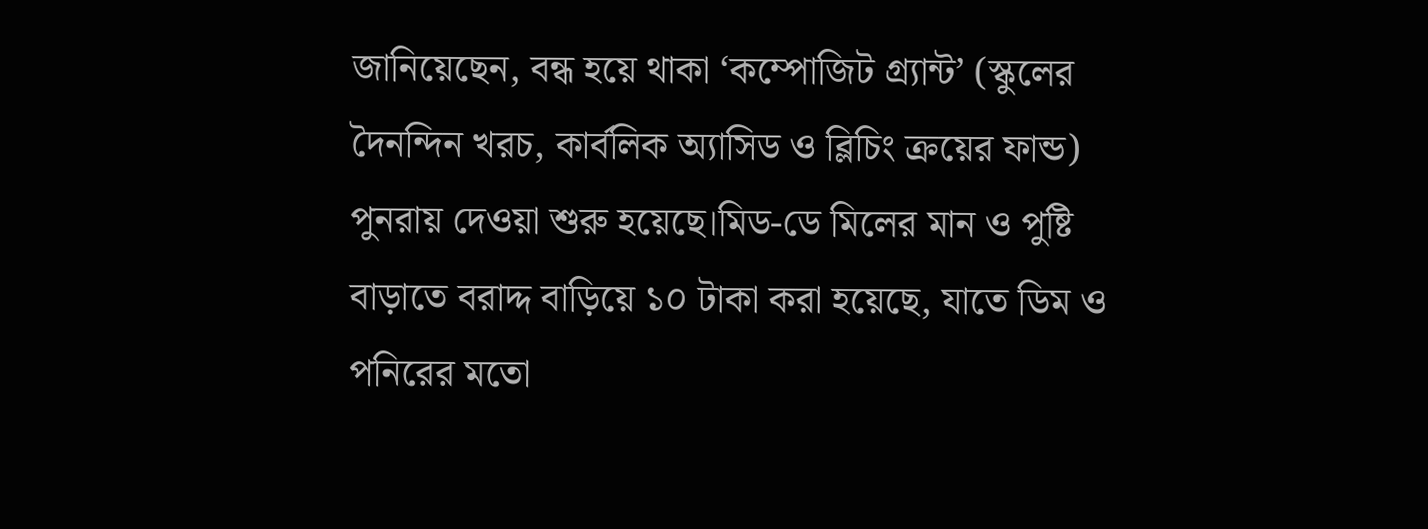জানিয়েছেন, বন্ধ হয়ে থাকা ‘কম্পোজিট গ্র্যান্ট’ (স্কুলের দৈনন্দিন খরচ, কার্বলিক অ্যাসিড ও ব্লিচিং ক্রয়ের ফান্ড) পুনরায় দেওয়া শুরু হয়েছে।মিড-ডে মিলের মান ও পুষ্টি বাড়াতে বরাদ্দ বাড়িয়ে ১০ টাকা করা হয়েছে, যাতে ডিম ও পনিরের মতো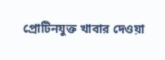প্রোটিনযুক্ত খাবার দেওয়া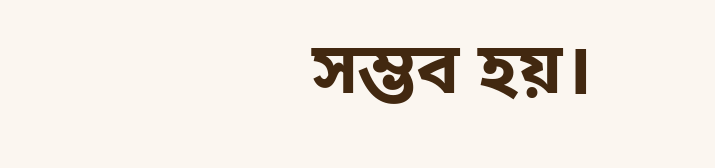সম্ভব হয়।